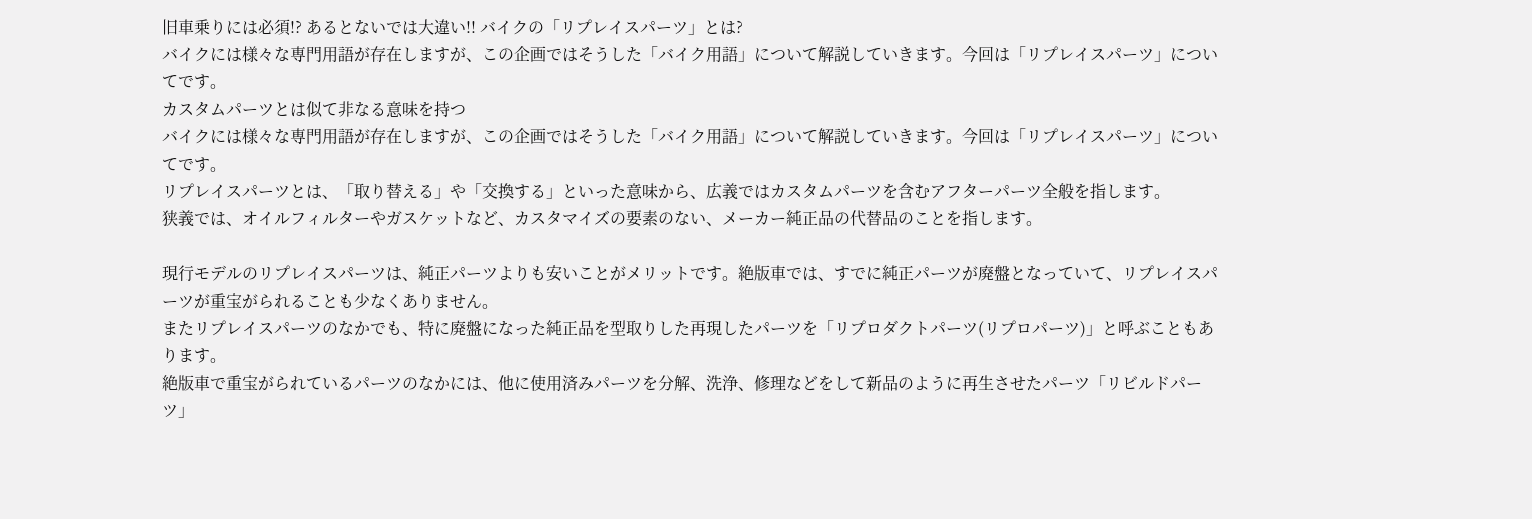旧車乗りには必須!? あるとないでは大違い!! バイクの「リプレイスパーツ」とは?
バイクには様々な専門用語が存在しますが、この企画ではそうした「バイク用語」について解説していきます。今回は「リプレイスパーツ」についてです。
カスタムパーツとは似て非なる意味を持つ
バイクには様々な専門用語が存在しますが、この企画ではそうした「バイク用語」について解説していきます。今回は「リプレイスパーツ」についてです。
リプレイスパーツとは、「取り替える」や「交換する」といった意味から、広義ではカスタムパーツを含むアフターパーツ全般を指します。
狭義では、オイルフィルターやガスケットなど、カスタマイズの要素のない、メーカー純正品の代替品のことを指します。

現行モデルのリプレイスパーツは、純正パーツよりも安いことがメリットです。絶版車では、すでに純正パーツが廃盤となっていて、リプレイスパーツが重宝がられることも少なくありません。
またリプレイスパーツのなかでも、特に廃盤になった純正品を型取りした再現したパーツを「リプロダクトパーツ(リプロパーツ)」と呼ぶこともあります。
絶版車で重宝がられているパーツのなかには、他に使用済みパーツを分解、洗浄、修理などをして新品のように再生させたパーツ「リビルドパーツ」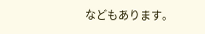などもあります。